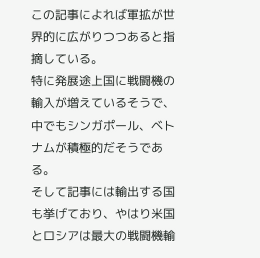この記事によれば軍拡が世界的に広がりつつあると指摘している。
特に発展途上国に戦闘機の輸入が増えているそうで、中でもシンガポール、ベトナムが積極的だそうである。
そして記事には輸出する国も挙げており、やはり米国とロシアは最大の戦闘機輸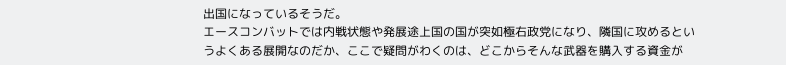出国になっているそうだ。
エースコンバットでは内戦状態や発展途上国の国が突如極右政党になり、隣国に攻めるというよくある展開なのだか、ここで疑問がわくのは、どこからそんな武器を購入する資金が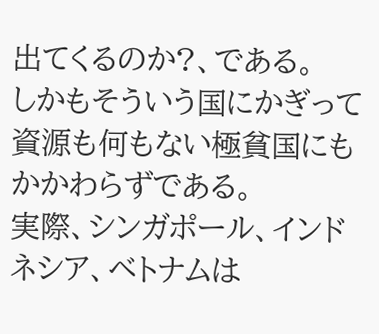出てくるのか?、である。
しかもそういう国にかぎって資源も何もない極貧国にもかかわらずである。
実際、シンガポール、インドネシア、ベトナムは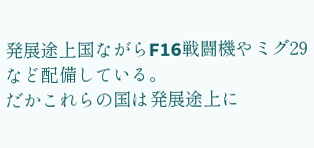発展途上国ながらF16戦闘機やミグ29など配備している。
だかこれらの国は発展途上に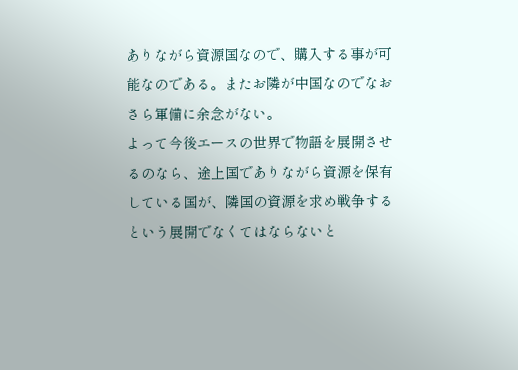ありながら資源国なので、購入する事が可能なのである。またお隣が中国なのでなおさら軍備に余念がない。
よって今後エースの世界で物語を展開させるのなら、途上国でありながら資源を保有している国が、隣国の資源を求め戦争するという展開でなくてはならないと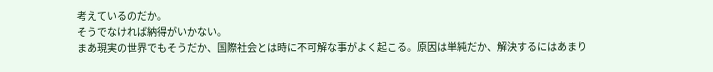考えているのだか。
そうでなければ納得がいかない。
まあ現実の世界でもそうだか、国際社会とは時に不可解な事がよく起こる。原因は単純だか、解決するにはあまり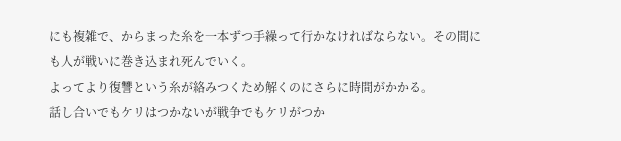にも複雑で、からまった糸を一本ずつ手繰って行かなければならない。その間にも人が戦いに巻き込まれ死んでいく。
よってより復讐という糸が絡みつくため解くのにさらに時間がかかる。
話し合いでもケリはつかないが戦争でもケリがつか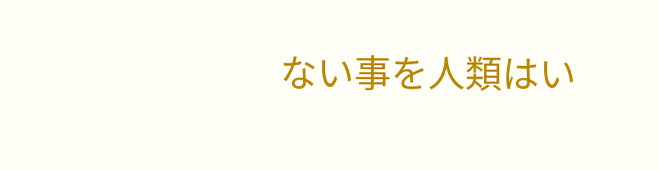ない事を人類はい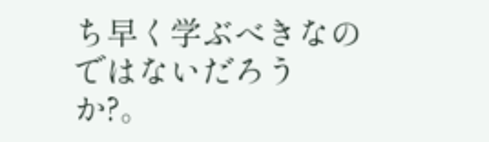ち早く学ぶべきなのではないだろうか?。